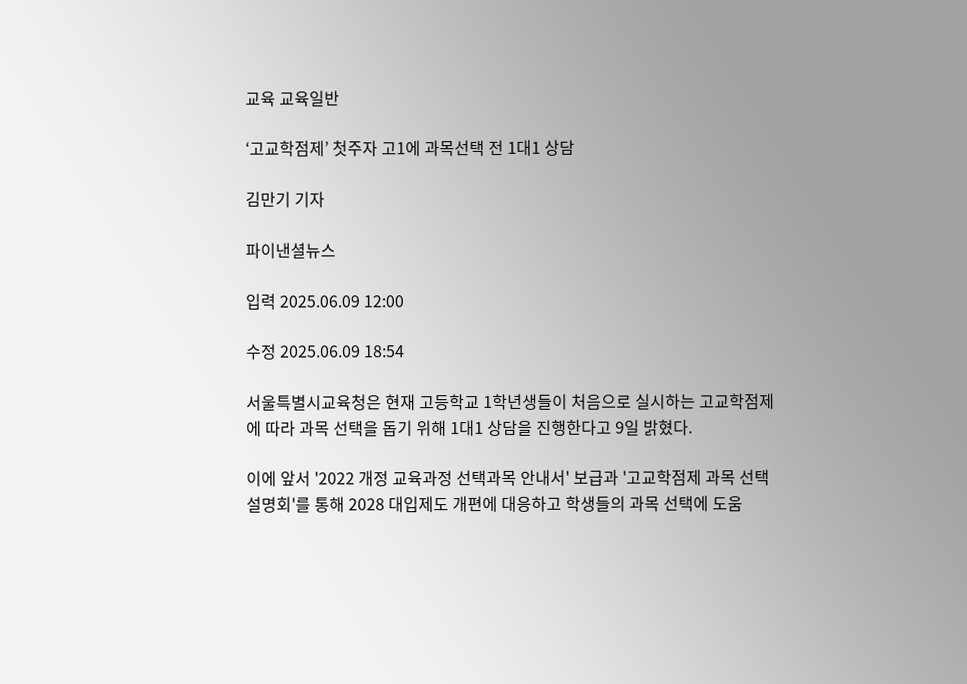교육 교육일반

‘고교학점제’ 첫주자 고1에 과목선택 전 1대1 상담

김만기 기자

파이낸셜뉴스

입력 2025.06.09 12:00

수정 2025.06.09 18:54

서울특별시교육청은 현재 고등학교 1학년생들이 처음으로 실시하는 고교학점제에 따라 과목 선택을 돕기 위해 1대1 상담을 진행한다고 9일 밝혔다.

이에 앞서 '2022 개정 교육과정 선택과목 안내서' 보급과 '고교학점제 과목 선택 설명회'를 통해 2028 대입제도 개편에 대응하고 학생들의 과목 선택에 도움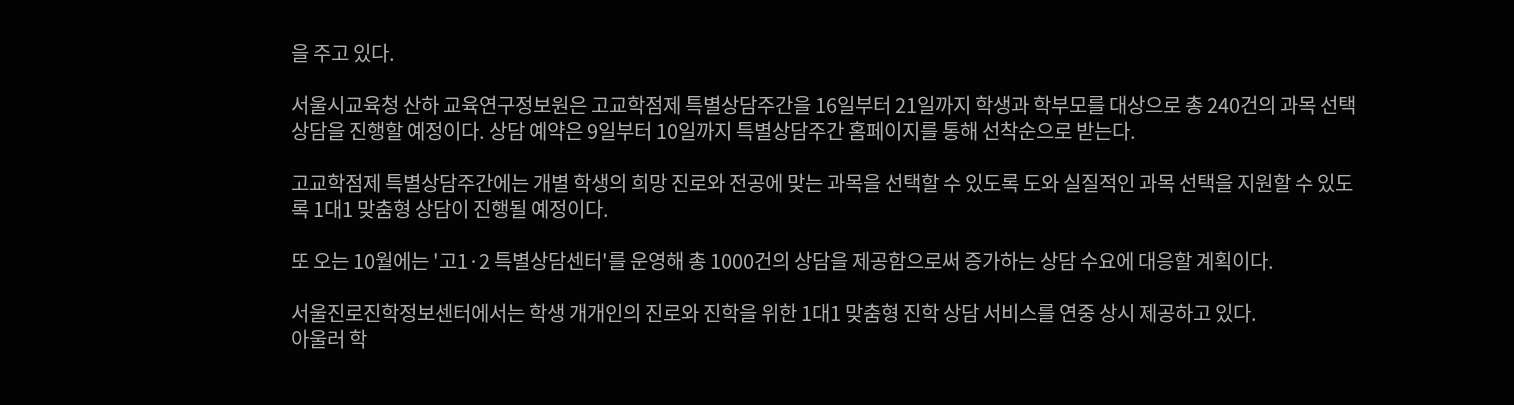을 주고 있다.

서울시교육청 산하 교육연구정보원은 고교학점제 특별상담주간을 16일부터 21일까지 학생과 학부모를 대상으로 총 240건의 과목 선택 상담을 진행할 예정이다. 상담 예약은 9일부터 10일까지 특별상담주간 홈페이지를 통해 선착순으로 받는다.

고교학점제 특별상담주간에는 개별 학생의 희망 진로와 전공에 맞는 과목을 선택할 수 있도록 도와 실질적인 과목 선택을 지원할 수 있도록 1대1 맞춤형 상담이 진행될 예정이다.

또 오는 10월에는 '고1·2 특별상담센터'를 운영해 총 1000건의 상담을 제공함으로써 증가하는 상담 수요에 대응할 계획이다.

서울진로진학정보센터에서는 학생 개개인의 진로와 진학을 위한 1대1 맞춤형 진학 상담 서비스를 연중 상시 제공하고 있다.
아울러 학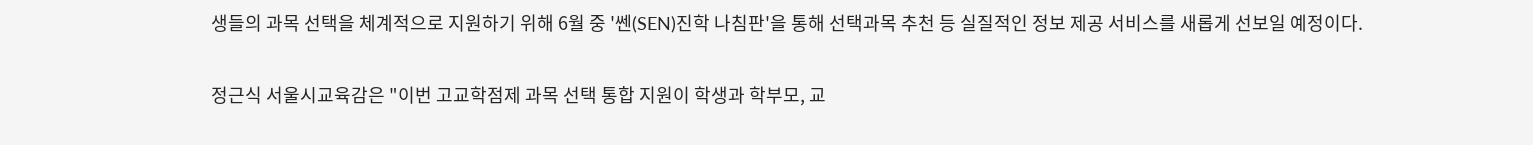생들의 과목 선택을 체계적으로 지원하기 위해 6월 중 '쎈(SEN)진학 나침판'을 통해 선택과목 추천 등 실질적인 정보 제공 서비스를 새롭게 선보일 예정이다.

정근식 서울시교육감은 "이번 고교학점제 과목 선택 통합 지원이 학생과 학부모, 교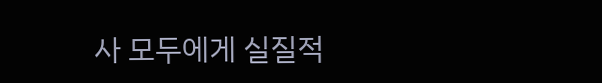사 모두에게 실질적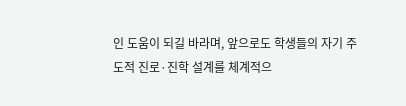인 도움이 되길 바라며, 앞으로도 학생들의 자기 주도적 진로·진학 설계를 체계적으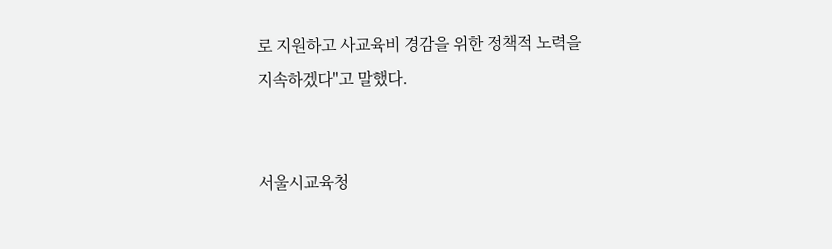로 지원하고 사교육비 경감을 위한 정책적 노력을 지속하겠다"고 말했다.


서울시교육청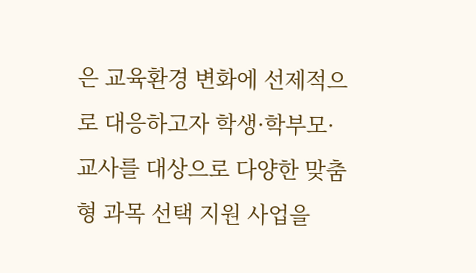은 교육환경 변화에 선제적으로 대응하고자 학생·학부모·교사를 대상으로 다양한 맞춤형 과목 선택 지원 사업을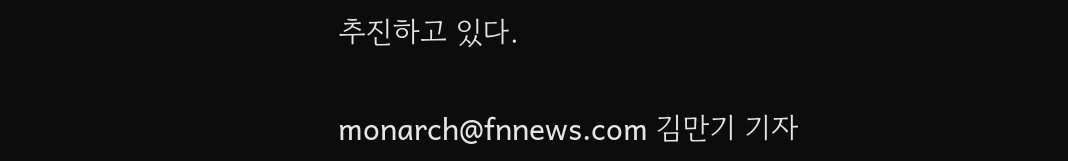추진하고 있다.

monarch@fnnews.com 김만기 기자